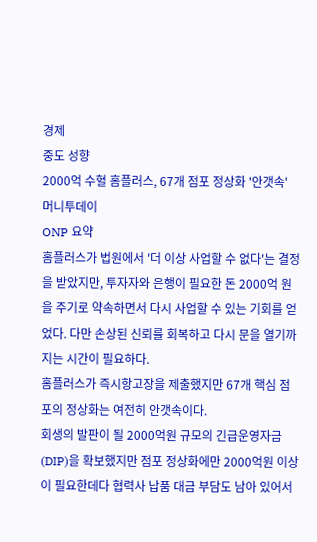경제
중도 성향
2000억 수혈 홈플러스, 67개 점포 정상화 '안갯속'
머니투데이
ONP 요약
홈플러스가 법원에서 '더 이상 사업할 수 없다'는 결정을 받았지만, 투자자와 은행이 필요한 돈 2000억 원을 주기로 약속하면서 다시 사업할 수 있는 기회를 얻었다. 다만 손상된 신뢰를 회복하고 다시 문을 열기까지는 시간이 필요하다.
홈플러스가 즉시항고장을 제출했지만 67개 핵심 점포의 정상화는 여전히 안갯속이다.
회생의 발판이 될 2000억원 규모의 긴급운영자금(DIP)을 확보했지만 점포 정상화에만 2000억원 이상이 필요한데다 협력사 납품 대금 부담도 남아 있어서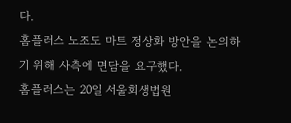다.
홈플러스 노조도 마트 정상화 방안을 논의하기 위해 사측에 면담을 요구했다.
홈플러스는 20일 서울회생법원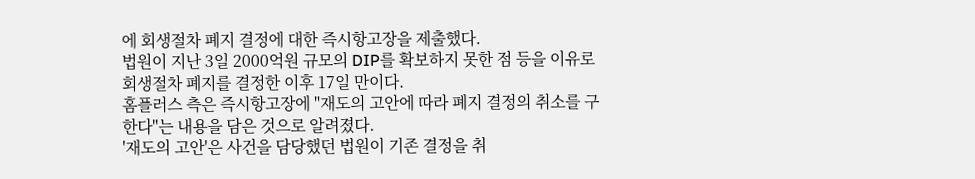에 회생절차 폐지 결정에 대한 즉시항고장을 제출했다.
법원이 지난 3일 2000억원 규모의 DIP를 확보하지 못한 점 등을 이유로 회생절차 폐지를 결정한 이후 17일 만이다.
홈플러스 측은 즉시항고장에 "재도의 고안에 따라 폐지 결정의 취소를 구한다"는 내용을 담은 것으로 알려졌다.
'재도의 고안'은 사건을 담당했던 법원이 기존 결정을 취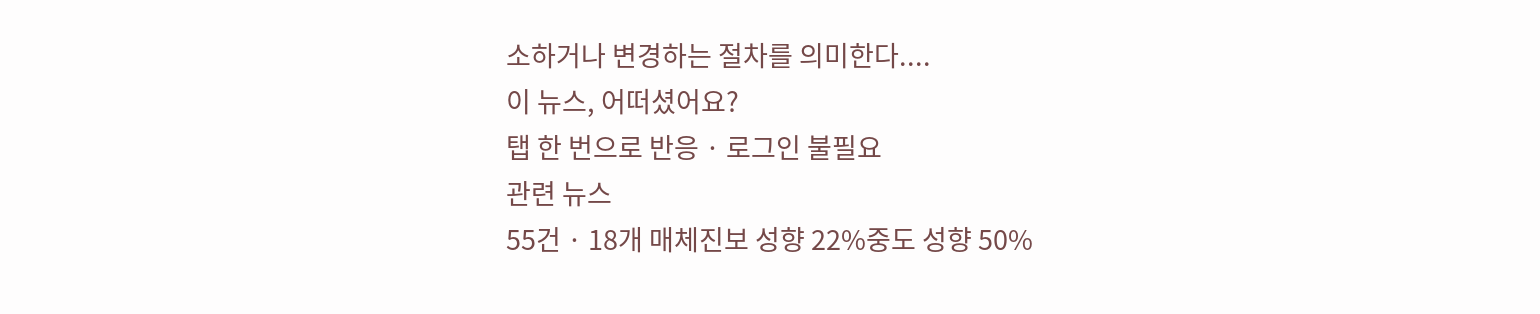소하거나 변경하는 절차를 의미한다....
이 뉴스, 어떠셨어요?
탭 한 번으로 반응 · 로그인 불필요
관련 뉴스
55건 · 18개 매체진보 성향 22%중도 성향 50%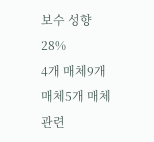보수 성향 28%
4개 매체9개 매체5개 매체
관련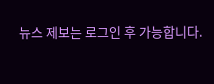뉴스 제보는 로그인 후 가능합니다.